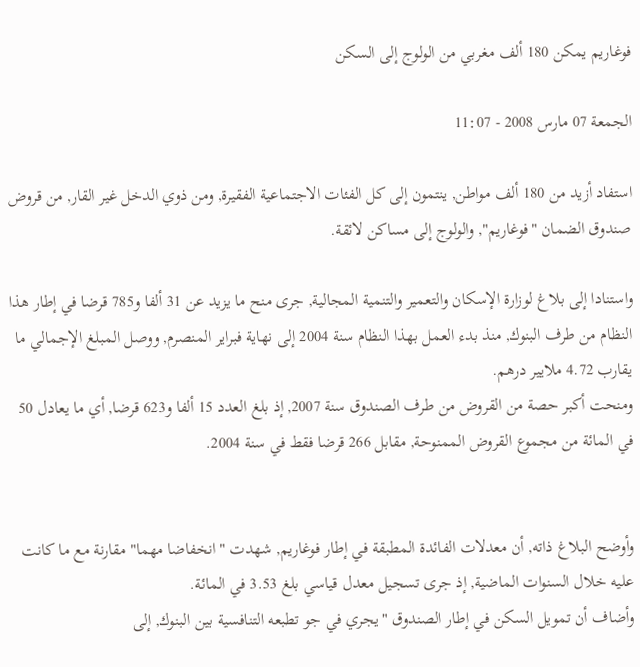فوغاريم يمكن 180 ألف مغربي من الولوج إلى السكن

الجمعة 07 مارس 2008 - 11:07

استفاد أزيد من 180 ألف مواطن, ينتمون إلى كل الفئات الاجتماعية الفقيرة, ومن ذوي الدخل غير القار, من قروض صندوق الضمان "فوغاريم", والولوج إلى مساكن لائقة.

واستنادا إلى بلاغ لوزارة الإسكان والتعمير والتنمية المجالية, جرى منح ما يزيد عن 31 ألفا و785 قرضا في إطار هذا النظام من طرف البنوك, منذ بدء العمل بهذا النظام سنة 2004 إلى نهاية فبراير المنصرم, ووصل المبلغ الإجمالي ما يقارب 4.72 ملايير درهم.
ومنحت أكبر حصة من القروض من طرف الصندوق سنة 2007, إذ بلغ العدد 15 ألفا و623 قرضا, أي ما يعادل 50 في المائة من مجموع القروض الممنوحة, مقابل 266 قرضا فقط في سنة 2004.


وأوضح البلاغ ذاته, أن معدلات الفائدة المطبقة في إطار فوغاريم, شهدت "انخفاضا مهما" مقارنة مع ما كانت عليه خلال السنوات الماضية, إذ جرى تسجيل معدل قياسي بلغ 3.53 في المائة.
وأضاف أن تمويل السكن في إطار الصندوق "يجري في جو تطبعه التنافسية بين البنوك, إلى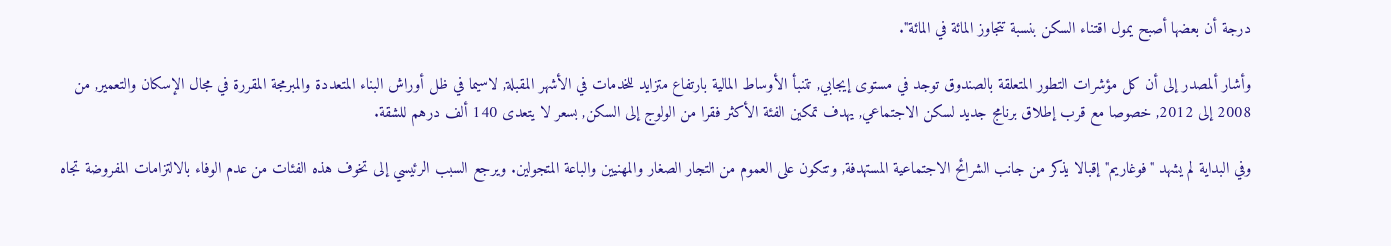درجة أن بعضها أصبح يمول اقتناء السكن بنسبة تتجاوز المائة في المائة".

وأشار ألمصدر إلى أن كل مؤشرات التطور المتعلقة بالصندوق توجد في مستوى إيجابي, تتنبأ الأوساط المالية بارتفاع متزايد للخدمات في الأشهر المقبلة, لاسيما في ظل أوراش البناء المتعددة والمبرمجة المقررة في مجال الإسكان والتعمير, من 2008 إلى 2012, خصوصا مع قرب إطلاق برنامج جديد لسكن الاجتماعي, يهدف تمكين الفئة الأكثر فقرا من الولوج إلى السكن, بسعر لا يتعدى 140 ألف درهم للشقة.

وفي البداية لم يشهد "فوغاريم" إقبالا يذكر من جانب الشرائح الاجتماعية المستهدفة, وتتكون على العموم من التجار الصغار والمهنيين والباعة المتجولين. ويرجع السبب الرئيسي إلى تخوف هذه الفئات من عدم الوفاء بالالتزامات المفروضة تجاه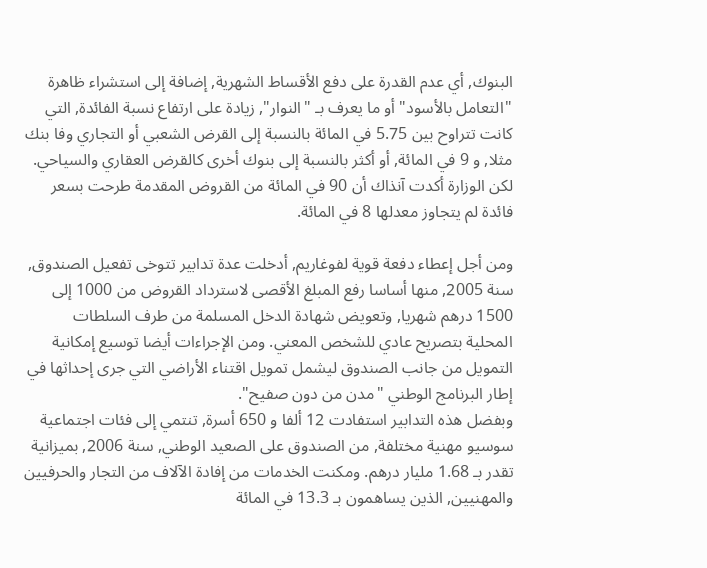البنوك, أي عدم القدرة على دفع الأقساط الشهرية, إضافة إلى استشراء ظاهرة "التعامل بالأسود" أو ما يعرف بـ "النوار", زيادة على ارتفاع نسبة الفائدة, التي كانت تتراوح بين 5.75 في المائة بالنسبة إلى القرض الشعبي أو التجاري وفا بنك مثلا, و 9 في المائة, أو أكثر بالنسبة إلى بنوك أخرى كالقرض العقاري والسياحي. لكن الوزارة أكدت آنذاك أن 90 في المائة من القروض المقدمة طرحت بسعر فائدة لم يتجاوز معدلها 8 في المائة.

ومن أجل إعطاء دفعة قوية لفوغاريم, أدخلت عدة تدابير تتوخى تفعيل الصندوق, سنة 2005, منها أساسا رفع المبلغ الأقصى لاسترداد القروض من 1000 إلى 1500 درهم شهريا, وتعويض شهادة الدخل المسلمة من طرف السلطات المحلية بتصريح عادي للشخص المعني. ومن الإجراءات أيضا توسيع إمكانية التمويل من جانب الصندوق ليشمل تمويل اقتناء الأراضي التي جرى إحداثها في إطار البرنامج الوطني "مدن من دون صفيح".
وبفضل هذه التدابير استفادت 12 ألفا و 650 أسرة, تنتمي إلى فئات اجتماعية سوسيو مهنية مختلفة, من الصندوق على الصعيد الوطني, سنة 2006, بميزانية تقدر بـ 1.68 مليار درهم. ومكنت الخدمات من إفادة الآلاف من التجار والحرفيين والمهنيين, الذين يساهمون بـ 13.3 في المائة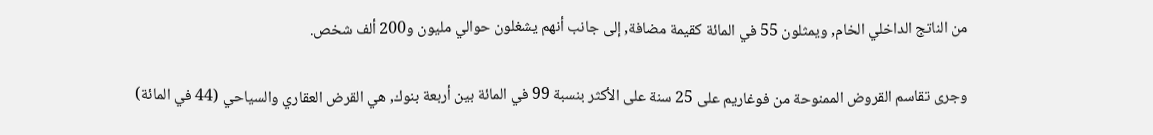من الناتج الداخلي الخام, ويمثلون 55 في المائة كقيمة مضافة, إلى جانب أنهم يشغلون حوالي مليون و200 ألف شخص.

وجرى تقاسم القروض الممنوحة من فوغاريم على 25 سنة على الأكثر بنسبة 99 في المائة بين أربعة بنوك, هي القرض العقاري والسياحي (44 في المائة)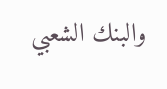والبنك الشعبي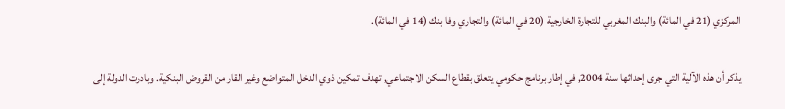المركزي (21 في المائة) والبنك المغربي للتجارة الخارجية (20 في المائة) والتجاري وفا بنك (14 في المائة).

يذكر أن هذه الآلية التي جرى إحداثها سنة 2004, في إطار برنامج حكومي يتعلق بقطاع السكن الاجتماعي, تهدف تمكين ذوي الدخل المتواضع وغير القار من القروض البنكية. وبادرت الدولة إلى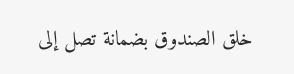خلق الصندوق بضمانة تصل إلى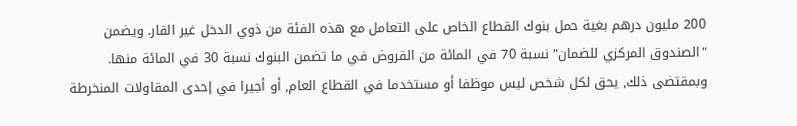200 مليون درهم بغية حمل بنوك القطاع الخاص على التعامل مع هذه الفئة من ذوي الدخل غير القار. ويضمن "الصندوق المركزي للضمان" نسبة 70 في المائة من القروض في ما تضمن البنوك نسبة 30 في المائة منها.
وبمقتضى ذلك, يحق لكل شخص ليس موظفا أو مستخدما في القطاع العام, أو أجيرا في إحدى المقاولات المنخرطة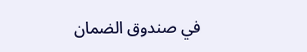في صندوق الضمان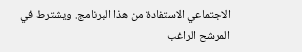الاجتماعي الاستفادة من هذا البرنامج. ويشترط في المرشح الراغب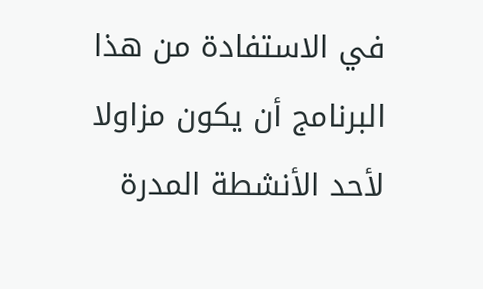في الاستفادة من هذا البرنامج أن يكون مزاولا لأحد الأنشطة المدرة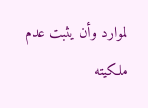لموارد وأن يثبت عدم ملكيته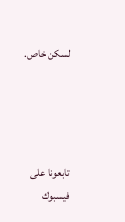لسكن خاص.




تابعونا على فيسبوك